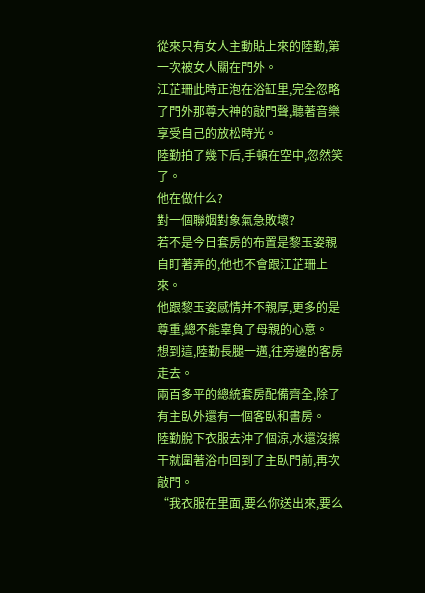從來只有女人主動貼上來的陸勤,第一次被女人關在門外。
江芷珊此時正泡在浴缸里,完全忽略了門外那尊大神的敲門聲,聽著音樂享受自己的放松時光。
陸勤拍了幾下后,手頓在空中,忽然笑了。
他在做什么?
對一個聯姻對象氣急敗壞?
若不是今日套房的布置是黎玉姿親自盯著弄的,他也不會跟江芷珊上來。
他跟黎玉姿感情并不親厚,更多的是尊重,總不能辜負了母親的心意。
想到這,陸勤長腿一邁,往旁邊的客房走去。
兩百多平的總統套房配備齊全,除了有主臥外還有一個客臥和書房。
陸勤脫下衣服去沖了個涼,水還沒擦干就圍著浴巾回到了主臥門前,再次敲門。
“我衣服在里面,要么你送出來,要么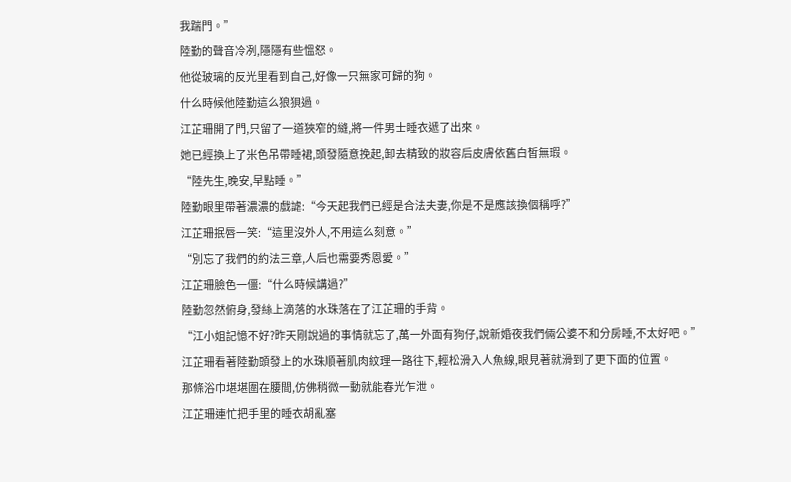我踹門。”
陸勤的聲音冷冽,隱隱有些慍怒。
他從玻璃的反光里看到自己,好像一只無家可歸的狗。
什么時候他陸勤這么狼狽過。
江芷珊開了門,只留了一道狹窄的縫,將一件男士睡衣遞了出來。
她已經換上了米色吊帶睡裙,頭發隨意挽起,卸去精致的妝容后皮膚依舊白皙無瑕。
“陸先生,晚安,早點睡。”
陸勤眼里帶著濃濃的戲謔:“今天起我們已經是合法夫妻,你是不是應該換個稱呼?”
江芷珊抿唇一笑:“這里沒外人,不用這么刻意。”
“別忘了我們的約法三章,人后也需要秀恩愛。”
江芷珊臉色一僵:“什么時候講過?”
陸勤忽然俯身,發絲上滴落的水珠落在了江芷珊的手背。
“江小姐記憶不好?昨天剛說過的事情就忘了,萬一外面有狗仔,說新婚夜我們倆公婆不和分房睡,不太好吧。”
江芷珊看著陸勤頭發上的水珠順著肌肉紋理一路往下,輕松滑入人魚線,眼見著就滑到了更下面的位置。
那條浴巾堪堪圍在腰間,仿佛稍微一動就能春光乍泄。
江芷珊連忙把手里的睡衣胡亂塞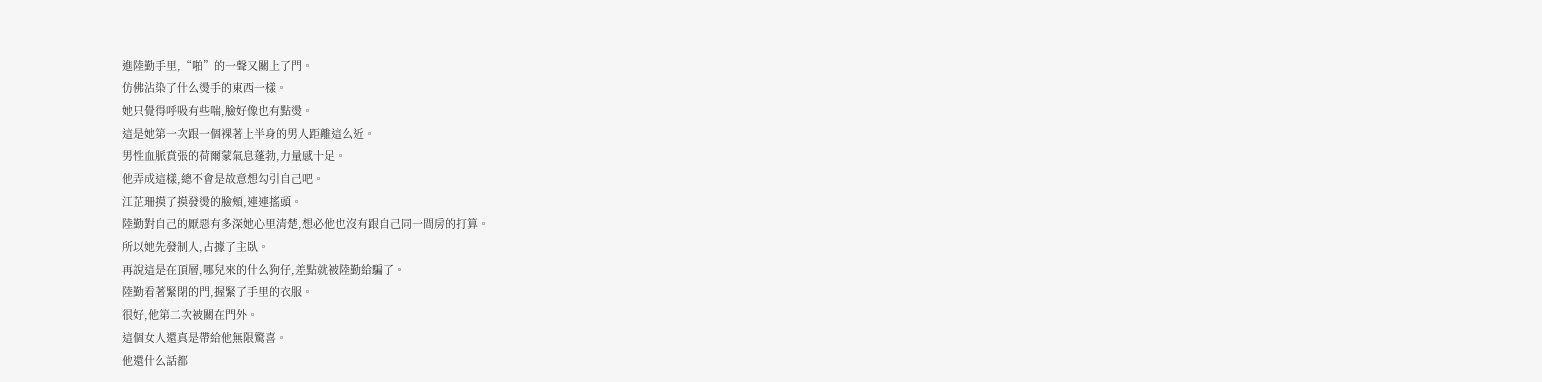進陸勤手里,“啪”的一聲又關上了門。
仿佛沾染了什么燙手的東西一樣。
她只覺得呼吸有些喘,臉好像也有點燙。
這是她第一次跟一個裸著上半身的男人距離這么近。
男性血脈賁張的荷爾蒙氣息蓬勃,力量感十足。
他弄成這樣,總不會是故意想勾引自己吧。
江芷珊摸了摸發燙的臉頰,連連搖頭。
陸勤對自己的厭惡有多深她心里清楚,想必他也沒有跟自己同一間房的打算。
所以她先發制人,占據了主臥。
再說這是在頂層,哪兒來的什么狗仔,差點就被陸勤給騙了。
陸勤看著緊閉的門,握緊了手里的衣服。
很好,他第二次被關在門外。
這個女人還真是帶給他無限驚喜。
他還什么話都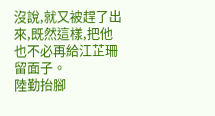沒說,就又被趕了出來,既然這樣,把他也不必再給江芷珊留面子。
陸勤抬腳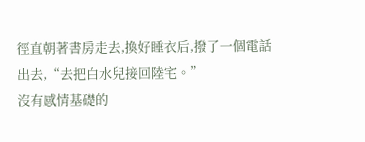徑直朝著書房走去,換好睡衣后,撥了一個電話出去,“去把白水兒接回陸宅。”
沒有感情基礎的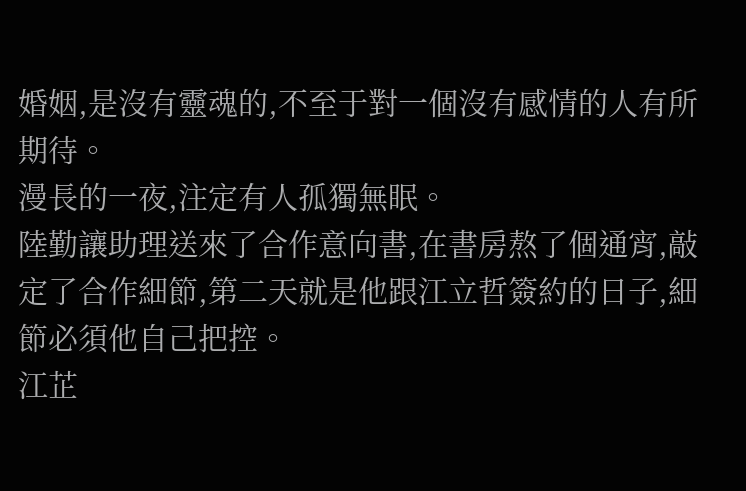婚姻,是沒有靈魂的,不至于對一個沒有感情的人有所期待。
漫長的一夜,注定有人孤獨無眠。
陸勤讓助理送來了合作意向書,在書房熬了個通宵,敲定了合作細節,第二天就是他跟江立哲簽約的日子,細節必須他自己把控。
江芷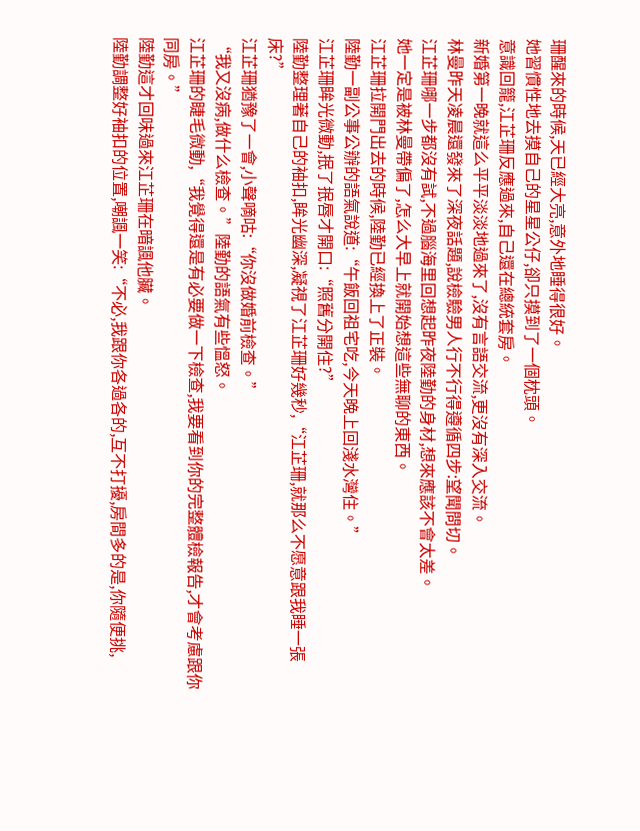珊醒來的時候,天已經大亮,意外地睡得很好。
她習慣性地去摸自己的星星公仔,卻只摸到了一個枕頭。
意識回籠,江芷珊反應過來,自己還在總統套房。
新婚第一晚就這么平平淡淡地過來了,沒有言語交流,更沒有深入交流。
林曼昨天凌晨還發來了深夜話題,說檢驗男人行不行得遵循四步:望聞問切。
江芷珊哪一步都沒有試,不過腦海里回想起昨夜陸勤的身材,想來應該不會太差。
她一定是被林曼帶偏了,怎么大早上就開始想這些無聊的東西。
江芷珊拉開門出去的時候,陸勤已經換上了正裝。
陸勤一副公事公辦的語氣說道:“午飯回祖宅吃,今天晚上回淺水灣住。”
江芷珊眸光微動,抿了抿唇才開口:“照舊分開住?”
陸勤整理著自己的袖扣,眸光幽深,凝視了江芷珊好幾秒,“江芷珊,就那么不愿意跟我睡一張床?”
江芷珊猶豫了一會,小聲嘀咕:“你沒做婚前檢查。”
“我又沒病,做什么檢查。”陸勤的語氣有些慍怒。
江芷珊的睫毛微動,“我覺得還是有必要做一下檢查,我要看到你的完整體檢報告,才會考慮跟你同房。”
陸勤這才回味過來江芷珊在暗諷他臟。
陸勤調整好袖扣的位置,嘲諷一笑:“不必,我跟你各過各的,互不打擾,房間多的是,你隨便挑,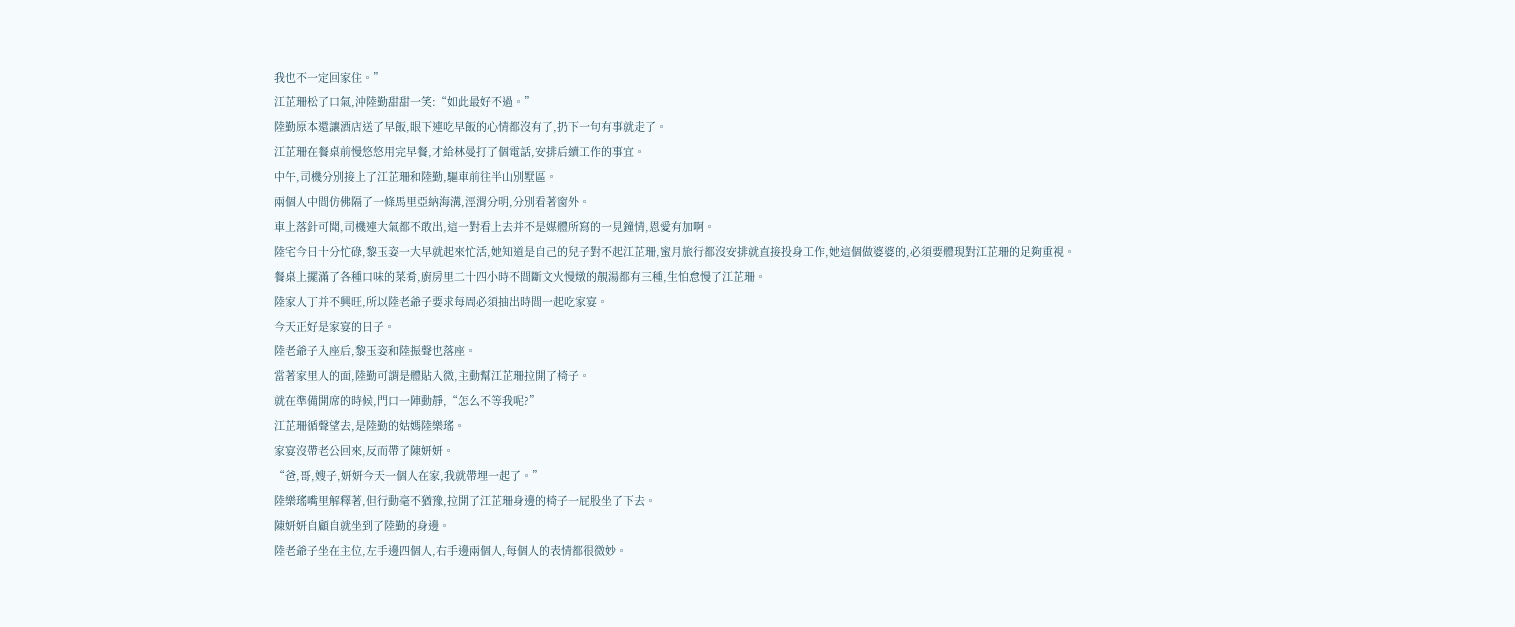我也不一定回家住。”
江芷珊松了口氣,沖陸勤甜甜一笑:“如此最好不過。”
陸勤原本還讓酒店送了早飯,眼下連吃早飯的心情都沒有了,扔下一句有事就走了。
江芷珊在餐桌前慢悠悠用完早餐,才給林曼打了個電話,安排后續工作的事宜。
中午,司機分別接上了江芷珊和陸勤,驅車前往半山別墅區。
兩個人中間仿佛隔了一條馬里亞納海溝,涇渭分明,分別看著窗外。
車上落針可聞,司機連大氣都不敢出,這一對看上去并不是媒體所寫的一見鐘情,恩愛有加啊。
陸宅今日十分忙碌,黎玉姿一大早就起來忙活,她知道是自己的兒子對不起江芷珊,蜜月旅行都沒安排就直接投身工作,她這個做婆婆的,必須要體現對江芷珊的足夠重視。
餐桌上擺滿了各種口味的菜肴,廚房里二十四小時不間斷文火慢燉的靚湯都有三種,生怕怠慢了江芷珊。
陸家人丁并不興旺,所以陸老爺子要求每周必須抽出時間一起吃家宴。
今天正好是家宴的日子。
陸老爺子入座后,黎玉姿和陸振聲也落座。
當著家里人的面,陸勤可謂是體貼入微,主動幫江芷珊拉開了椅子。
就在準備開席的時候,門口一陣動靜,“怎么不等我呢?”
江芷珊循聲望去,是陸勤的姑媽陸樂瑤。
家宴沒帶老公回來,反而帶了陳妍妍。
“爸,哥,嫂子,妍妍今天一個人在家,我就帶埋一起了。”
陸樂瑤嘴里解釋著,但行動毫不猶豫,拉開了江芷珊身邊的椅子一屁股坐了下去。
陳妍妍自顧自就坐到了陸勤的身邊。
陸老爺子坐在主位,左手邊四個人,右手邊兩個人,每個人的表情都很微妙。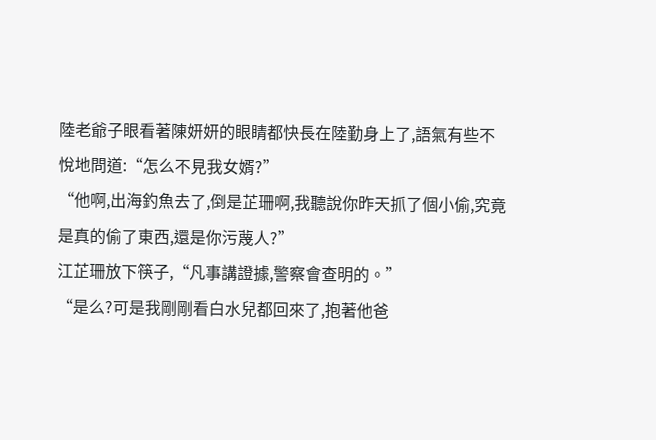陸老爺子眼看著陳妍妍的眼睛都快長在陸勤身上了,語氣有些不悅地問道:“怎么不見我女婿?”
“他啊,出海釣魚去了,倒是芷珊啊,我聽說你昨天抓了個小偷,究竟是真的偷了東西,還是你污蔑人?”
江芷珊放下筷子,“凡事講證據,警察會查明的。”
“是么?可是我剛剛看白水兒都回來了,抱著他爸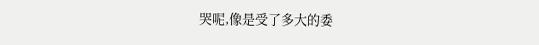哭呢,像是受了多大的委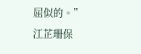屈似的。”
江芷珊保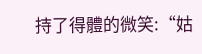持了得體的微笑:“姑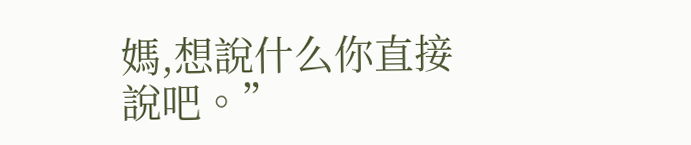媽,想說什么你直接說吧。”